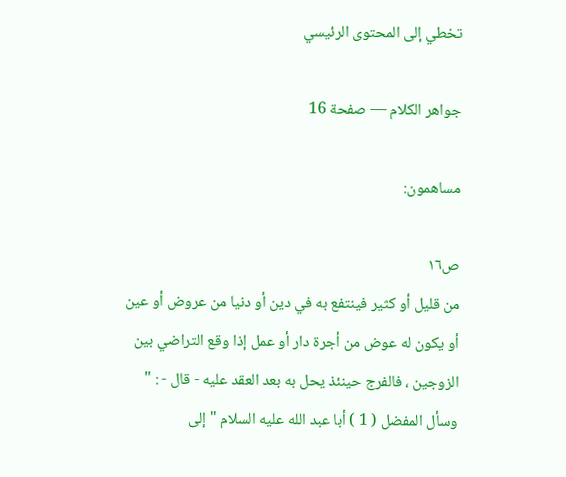تخطي إلى المحتوى الرئيسي

جواهر الكلام — صفحة 16

مساهمون:

ص١٦
من قليل أو كثير فينتفع به في دين أو دنيا من عروض أو عين أو يكون له عوض من أجرة دار أو عمل إذا وقع التراضي بين الزوجين ، فالفرج حينئذ يحل به بعد العقد عليه - قال - : " وسأل المفضل ( 1 ) أبا عبد الله عليه السلام " إلى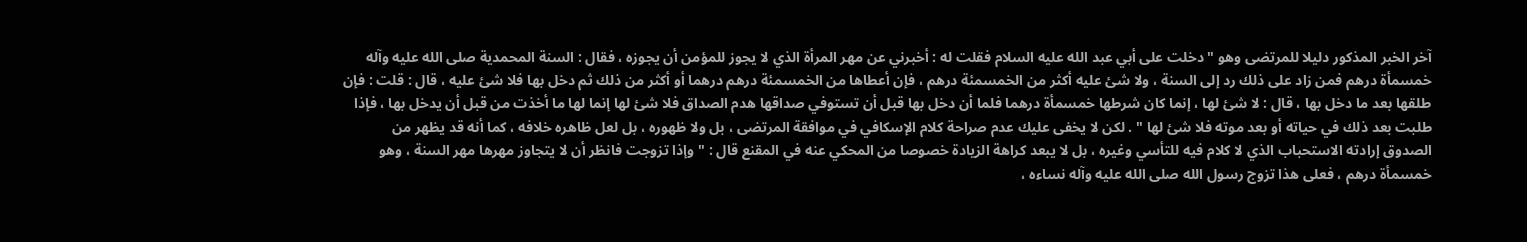آخر الخبر المذكور دليلا للمرتضى وهو " دخلت على أبي عبد الله عليه السلام فقلت له : أخبرني عن مهر المرأة الذي لا يجوز للمؤمن أن يجوزه ، فقال : السنة المحمدية صلى الله عليه وآله خمسمأة درهم فمن زاد على ذلك رد إلى السنة ، ولا شئ عليه أكثر من الخمسمئة درهم ، فإن أعطاها من الخمسمئة درهم درهما أو أكثر من ذلك ثم دخل بها فلا شئ عليه ، قال : قلت : فإن طلقها بعد ما دخل بها ، قال : لا شئ لها ، إنما كان شرطها خمسمأة درهما فلما أن دخل بها قبل أن تستوفي صداقها هدم الصداق فلا شئ لها إنما لها ما أخذت من قبل أن يدخل بها ، فإذا طلبت بعد ذلك في حياته أو بعد موته فلا شئ لها " . لكن لا يخفى عليك عدم صراحة كلام الإسكافي في موافقة المرتضى ، بل ولا ظهوره ، بل لعل ظاهره خلافه ، كما أنه قد يظهر من الصدوق إرادته الاستحباب الذي لا كلام فيه للتأسي وغيره ، بل لا يبعد كراهة الزيادة خصوصا من المحكي عنه في المقنع قال : " وإذا تزوجت فانظر أن لا يتجاوز مهرها مهر السنة ، وهو خمسمأة درهم ، فعلى هذا تزوج رسول الله صلى الله عليه وآله نساءه ،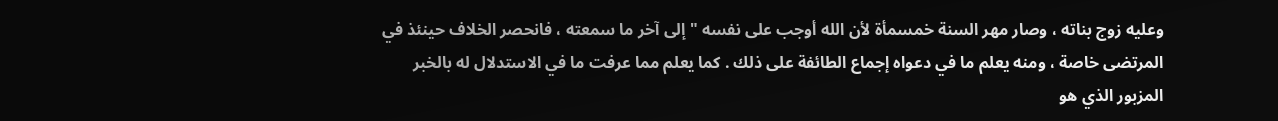وعليه زوج بناته ، وصار مهر السنة خمسمأة لأن الله أوجب على نفسه " إلى آخر ما سمعته ، فانحصر الخلاف حينئذ في المرتضى خاصة ، ومنه يعلم ما في دعواه إجماع الطائفة على ذلك . كما يعلم مما عرفت ما في الاستدلال له بالخبر المزبور الذي هو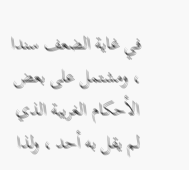في غاية الضعف سندا ، ومشتمل على بعض الأحكام الغريبة الذي لم يقل به أحد ، ولذا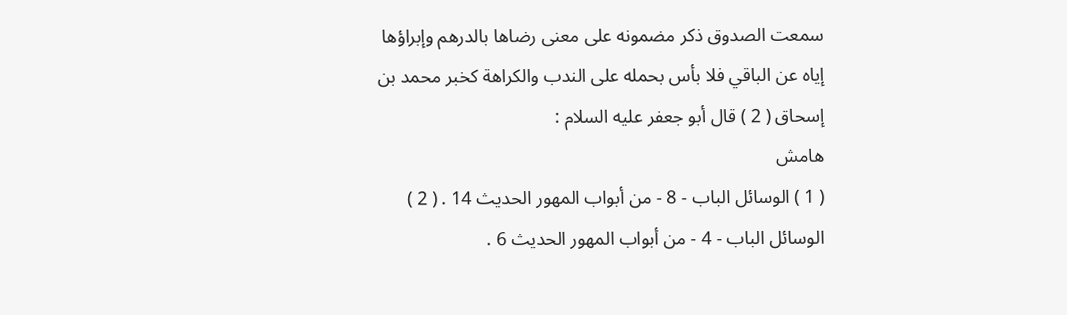سمعت الصدوق ذكر مضمونه على معنى رضاها بالدرهم وإبراؤها إياه عن الباقي فلا بأس بحمله على الندب والكراهة كخبر محمد بن إسحاق ( 2 ) قال أبو جعفر عليه السلام :
هامش
( 1 ) الوسائل الباب - 8 - من أبواب المهور الحديث 14 . ( 2 ) الوسائل الباب - 4 - من أبواب المهور الحديث 6 .